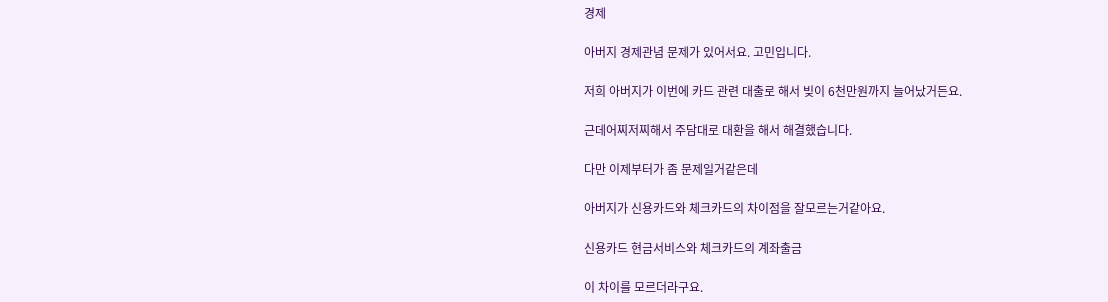경제

아버지 경제관념 문제가 있어서요. 고민입니다.

저희 아버지가 이번에 카드 관련 대출로 해서 빚이 6천만원까지 늘어났거든요.

근데어찌저찌해서 주담대로 대환을 해서 해결했습니다.

다만 이제부터가 좀 문제일거같은데

아버지가 신용카드와 체크카드의 차이점을 잘모르는거같아요.

신용카드 현금서비스와 체크카드의 계좌출금

이 차이를 모르더라구요.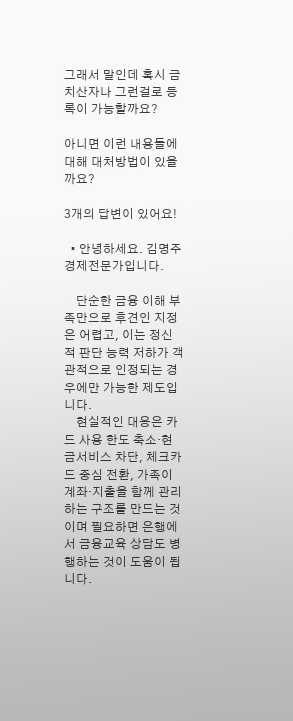그래서 말인데 혹시 금치산자나 그런걸로 등록이 가능할까요?

아니면 이런 내용들에 대해 대처방법이 있을까요?

3개의 답변이 있어요!

  • 안녕하세요. 김명주 경제전문가입니다.

    단순한 금융 이해 부족만으로 후견인 지정은 어렵고, 이는 정신적 판단 능력 저하가 객관적으로 인정되는 경우에만 가능한 제도입니다.
    현실적인 대응은 카드 사용 한도 축소·현금서비스 차단, 체크카드 중심 전환, 가족이 계좌·지출을 함께 관리하는 구조를 만드는 것이며 필요하면 은행에서 금융교육 상담도 병행하는 것이 도움이 됩니다.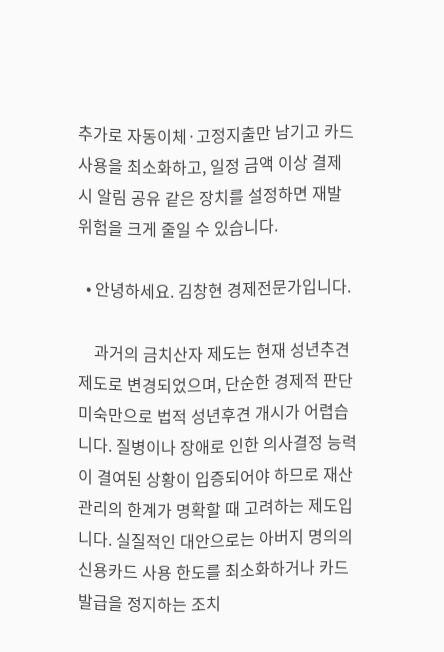추가로 자동이체·고정지출만 남기고 카드 사용을 최소화하고, 일정 금액 이상 결제 시 알림 공유 같은 장치를 설정하면 재발 위험을 크게 줄일 수 있습니다.

  • 안녕하세요. 김창현 경제전문가입니다.

    과거의 금치산자 제도는 현재 성년추견제도로 변경되었으며, 단순한 경제적 판단 미숙만으로 법적 성년후견 개시가 어렵습니다. 질병이나 장애로 인한 의사결정 능력이 결여된 상황이 입증되어야 하므로 재산 관리의 한계가 명확할 때 고려하는 제도입니다. 실질적인 대안으로는 아버지 명의의 신용카드 사용 한도를 최소화하거나 카드 발급을 정지하는 조치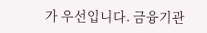가 우선입니다. 금융기관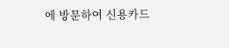에 방문하여 신용카드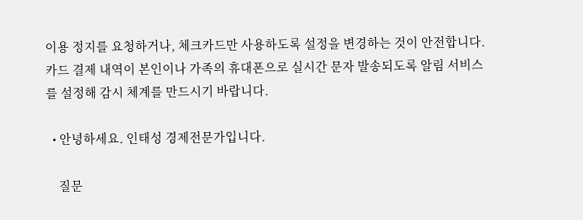이용 정지를 요청하거나, 체크카드만 사용하도록 설정을 변경하는 것이 안전합니다. 카드 결제 내역이 본인이나 가족의 휴대폰으로 실시간 문자 발송되도록 알림 서비스를 설정해 감시 체계를 만드시기 바랍니다.

  • 안녕하세요. 인태성 경제전문가입니다.

    질문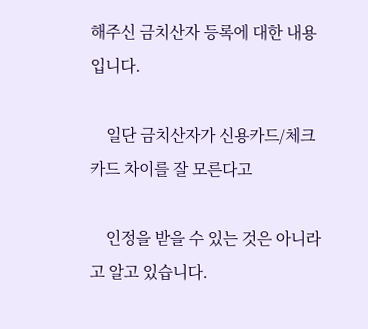해주신 금치산자 등록에 대한 내용입니다.

    일단 금치산자가 신용카드/체크카드 차이를 잘 모른다고

    인정을 받을 수 있는 것은 아니라고 알고 있습니다.